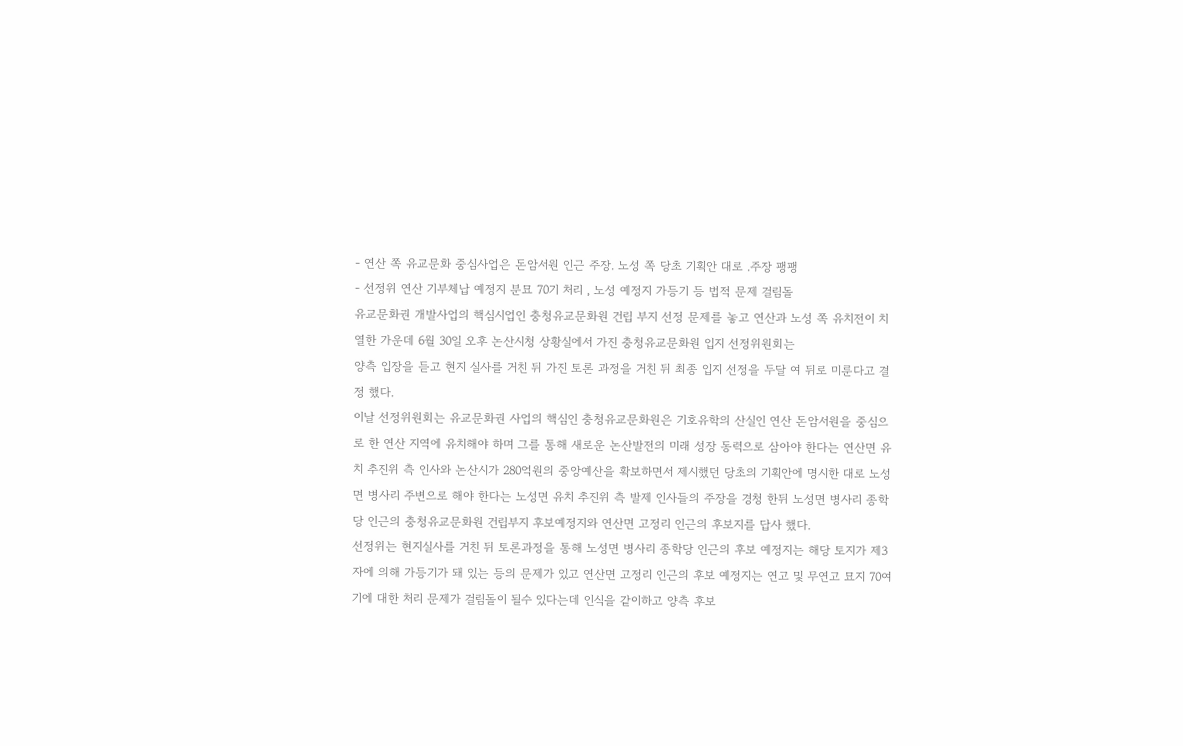- 연산 쪽 유교문화 중심사업은 돈암서원 인근 주장. 노성 쪽 당초 기획안 대로 .주장 팽팽
- 선정위 연산 기부체납 예정지 분묘 70기 처리 , 노성 예정지 가등기 등 법적 문제 걸림돌
유교문화권 개발사업의 핵심시업인 충청유교문화원 건립 부지 선정 문제를 놓고 연산과 노성 쪽 유치전이 치열한 가운데 6월 30일 오후 논산시청 상황실에서 가진 충청유교문화원 입지 선정위원회는
양측 입장을 듣고 현지 실사를 거친 뒤 가진 토론 과정을 거친 뒤 최종 입지 선정을 두달 여 뒤로 미룬다고 결정 했다.
이날 선정위원회는 유교문화권 사업의 핵심인 충청유교문화원은 기호유학의 산실인 연산 돈암서원을 중심으로 한 연산 지역에 유치해야 하며 그를 통해 새로운 논산발전의 미래 성장 동력으로 삼아야 한다는 연산면 유치 추진위 측 인사와 논산시가 280억원의 중앙예산을 확보하면서 제시했던 당초의 기획안에 명시한 대로 노성면 병사리 주변으로 해야 한다는 노성면 유치 추진위 측 발제 인사들의 주장을 경청 한뒤 노성면 병사리 종학당 인근의 충청유교문화원 건립부지 후보예정지와 연산면 고정리 인근의 후보지를 답사 했다.
선정위는 현지실사를 거친 뒤 토론과정을 통해 노성면 병사리 종학당 인근의 후보 예정지는 해당 토지가 제3자에 의해 가등기가 돼 있는 등의 문제가 있고 연산면 고정리 인근의 후보 예정지는 연고 및 무연고 묘지 70여기에 대한 처리 문제가 걸림돌이 될수 있다는데 인식을 같이하고 양측 후보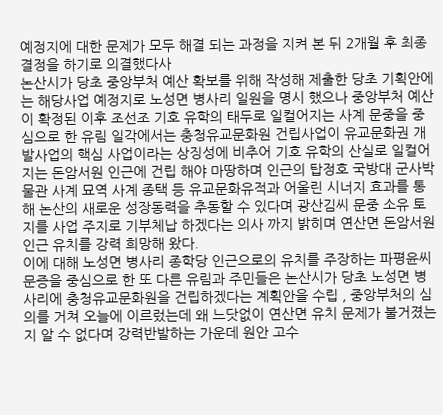예정지에 대한 문제가 모두 해결 되는 과정을 지켜 본 뒤 2개월 후 최종 결정을 하기로 의결했다사
논산시가 당초 중앙부처 예산 확보를 위해 작성해 제출한 당초 기획안에는 해당사업 예정지로 노성면 병사리 일원을 명시 했으나 중앙부처 예산이 확정된 이후 조선조 기호 유학의 태두로 일컬어지는 사계 문중을 중심으로 한 유림 일각에서는 충청유교문화원 건립사업이 유교문화권 개발사업의 핵심 사업이라는 상징성에 비추어 기호 유학의 산실로 일컬어지는 돈암서원 인근에 건립 해야 마땅하며 인근의 탑정호 국방대 군사박물관 사계 묘역 사계 종택 등 유교문화유적과 어울린 시너지 효과를 통해 논산의 새로운 성장동력을 추동할 수 있다며 광산김씨 문중 소유 토지를 사업 주지로 기부체납 하겠다는 의사 까지 밝히며 연산면 돈암서원 인근 유치를 강력 희망해 왔다.
이에 대해 노성면 병사리 종학당 인근으로의 유치를 주장하는 파평윤씨문증을 중심으로 한 또 다른 유림과 주민들은 논산시가 당초 노성면 병사리에 충청유교문화원을 건립하겠다는 계획안을 수립 , 중앙부처의 심의를 거쳐 오늘에 이르렀는데 왜 느닷없이 연산면 유치 문제가 불거졌는지 알 수 없다며 강력반발하는 가운데 원안 고수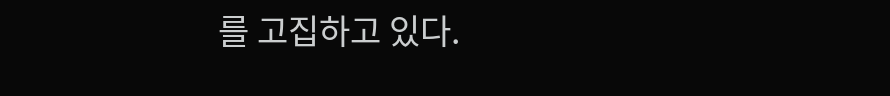를 고집하고 있다.